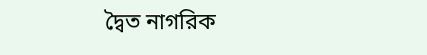দ্বৈত নাগরিক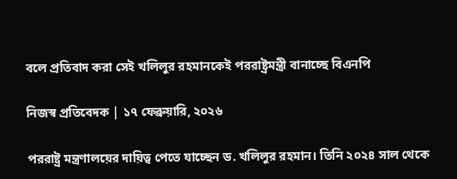বলে প্রতিবাদ করা সেই খলিলুর রহমানকেই পররাষ্ট্রমন্ত্রী বানাচ্ছে বিএনপি

নিজস্ব প্রতিবেদক | ১৭ ফেব্রুয়ারি, ২০২৬

পররাষ্ট্র মন্ত্রণালয়ের দায়িত্ব পেতে যাচ্ছেন ড. খলিলুর রহমান। তিনি ২০২৪ সাল থেকে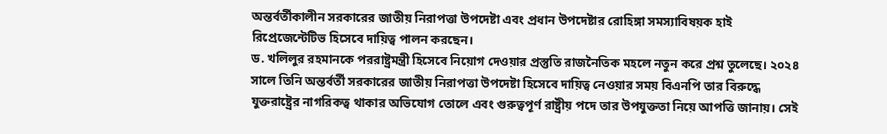অন্তর্বর্তীকালীন সরকারের জাতীয় নিরাপত্তা উপদেষ্টা এবং প্রধান উপদেষ্টার রোহিঙ্গা সমস্যাবিষয়ক হাই রিপ্রেজেন্টেটিভ হিসেবে দায়িত্ব পালন করছেন।
ড. খলিলুর রহমানকে পররাষ্ট্রমন্ত্রী হিসেবে নিয়োগ দেওয়ার প্রস্তুতি রাজনৈতিক মহলে নতুন করে প্রশ্ন তুলেছে। ২০২৪ সালে তিনি অন্তর্বর্তী সরকারের জাতীয় নিরাপত্তা উপদেষ্টা হিসেবে দায়িত্ব নেওয়ার সময় বিএনপি তার বিরুদ্ধে যুক্তরাষ্ট্রের নাগরিকত্ব থাকার অভিযোগ তোলে এবং গুরুত্বপূর্ণ রাষ্ট্রীয় পদে তার উপযুক্ততা নিয়ে আপত্তি জানায়। সেই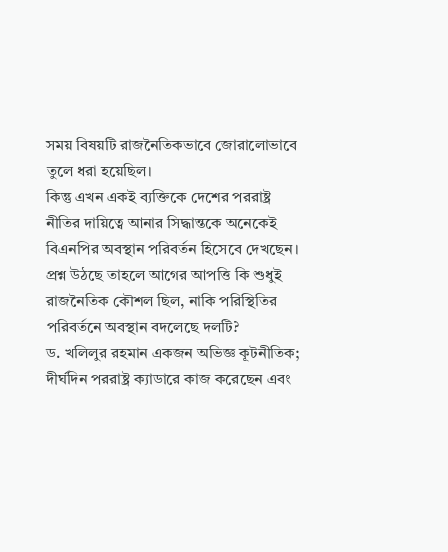সময় বিষয়টি রাজনৈতিকভাবে জোরালোভাবে তুলে ধরা হয়েছিল।
কিন্তু এখন একই ব্যক্তিকে দেশের পররাষ্ট্র নীতির দায়িত্বে আনার সিদ্ধান্তকে অনেকেই বিএনপির অবস্থান পরিবর্তন হিসেবে দেখছেন। প্রশ্ন উঠছে তাহলে আগের আপত্তি কি শুধুই রাজনৈতিক কৌশল ছিল, নাকি পরিস্থিতির পরিবর্তনে অবস্থান বদলেছে দলটি?
ড. খলিলুর রহমান একজন অভিজ্ঞ কূটনীতিক; দীর্ঘদিন পররাষ্ট্র ক্যাডারে কাজ করেছেন এবং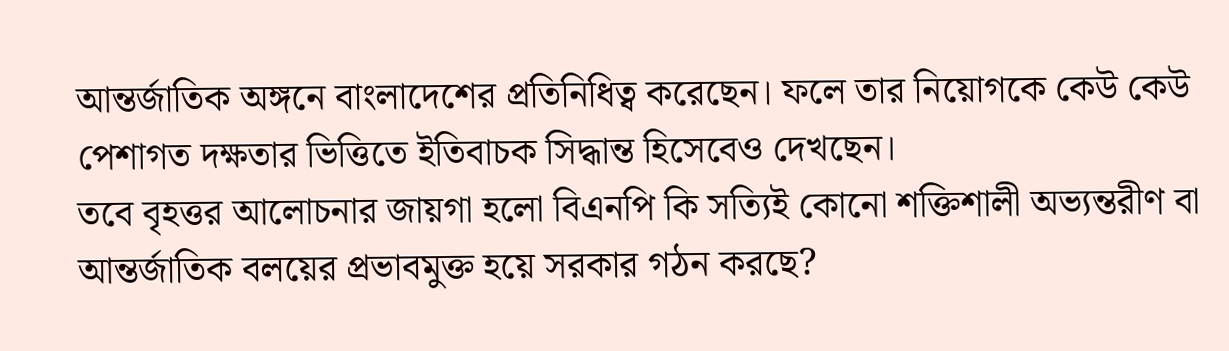আন্তর্জাতিক অঙ্গনে বাংলাদেশের প্রতিনিধিত্ব করেছেন। ফলে তার নিয়োগকে কেউ কেউ পেশাগত দক্ষতার ভিত্তিতে ইতিবাচক সিদ্ধান্ত হিসেবেও দেখছেন।
তবে বৃহত্তর আলোচনার জায়গা হলো বিএনপি কি সত্যিই কোনো শক্তিশালী অভ্যন্তরীণ বা আন্তর্জাতিক বলয়ের প্রভাবমুক্ত হয়ে সরকার গঠন করছে?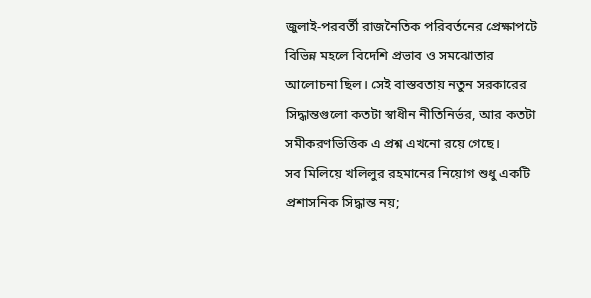জুলাই-পরবর্তী রাজনৈতিক পরিবর্তনের প্রেক্ষাপটে বিভিন্ন মহলে বিদেশি প্রভাব ও সমঝোতার আলোচনা ছিল। সেই বাস্তবতায় নতুন সরকারের সিদ্ধান্তগুলো কতটা স্বাধীন নীতিনির্ভর, আর কতটা সমীকরণভিত্তিক এ প্রশ্ন এখনো রয়ে গেছে।
সব মিলিয়ে খলিলুর রহমানের নিয়োগ শুধু একটি প্রশাসনিক সিদ্ধান্ত নয়;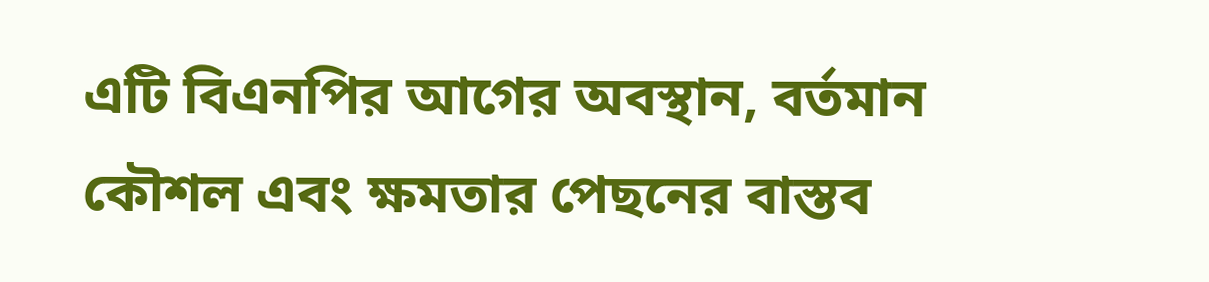এটি বিএনপির আগের অবস্থান, বর্তমান কৌশল এবং ক্ষমতার পেছনের বাস্তব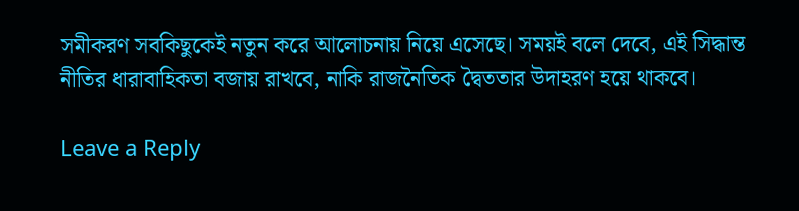সমীকরণ সবকিছুকেই নতুন করে আলোচনায় নিয়ে এসেছে। সময়ই বলে দেবে, এই সিদ্ধান্ত নীতির ধারাবাহিকতা বজায় রাখবে, নাকি রাজনৈতিক দ্বৈততার উদাহরণ হয়ে থাকবে।

Leave a Reply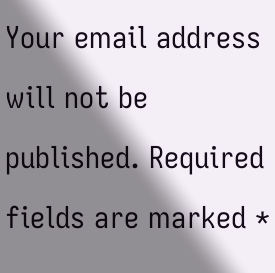Your email address will not be published. Required fields are marked *